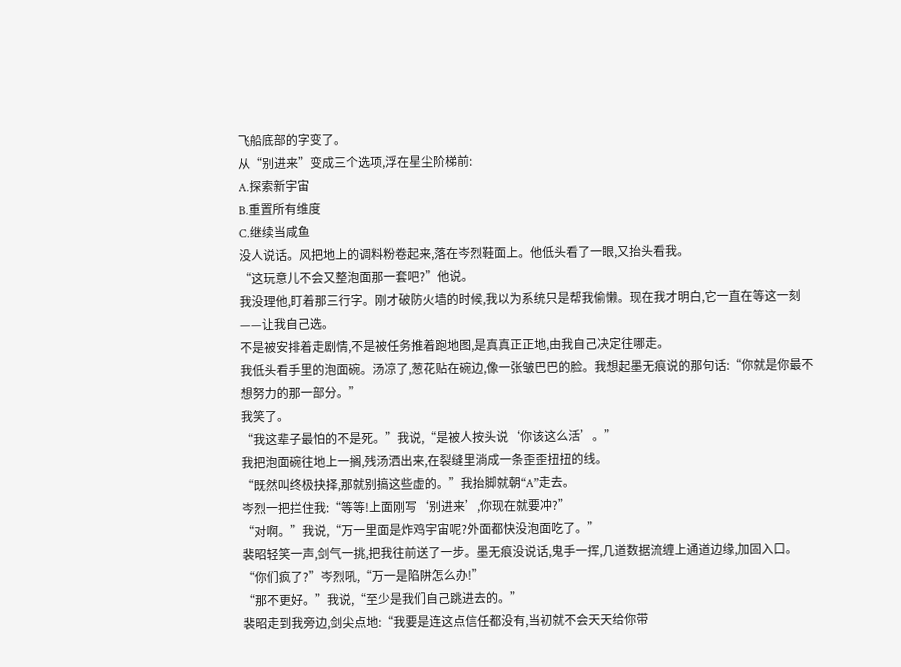飞船底部的字变了。
从“别进来”变成三个选项,浮在星尘阶梯前:
A.探索新宇宙
B.重置所有维度
C.继续当咸鱼
没人说话。风把地上的调料粉卷起来,落在岑烈鞋面上。他低头看了一眼,又抬头看我。
“这玩意儿不会又整泡面那一套吧?”他说。
我没理他,盯着那三行字。刚才破防火墙的时候,我以为系统只是帮我偷懒。现在我才明白,它一直在等这一刻——让我自己选。
不是被安排着走剧情,不是被任务推着跑地图,是真真正正地,由我自己决定往哪走。
我低头看手里的泡面碗。汤凉了,葱花贴在碗边,像一张皱巴巴的脸。我想起墨无痕说的那句话:“你就是你最不想努力的那一部分。”
我笑了。
“我这辈子最怕的不是死。”我说,“是被人按头说‘你该这么活’。”
我把泡面碗往地上一搁,残汤洒出来,在裂缝里淌成一条歪歪扭扭的线。
“既然叫终极抉择,那就别搞这些虚的。”我抬脚就朝“A”走去。
岑烈一把拦住我:“等等!上面刚写‘别进来’,你现在就要冲?”
“对啊。”我说,“万一里面是炸鸡宇宙呢?外面都快没泡面吃了。”
裴昭轻笑一声,剑气一挑,把我往前送了一步。墨无痕没说话,鬼手一挥,几道数据流缠上通道边缘,加固入口。
“你们疯了?”岑烈吼,“万一是陷阱怎么办!”
“那不更好。”我说,“至少是我们自己跳进去的。”
裴昭走到我旁边,剑尖点地:“我要是连这点信任都没有,当初就不会天天给你带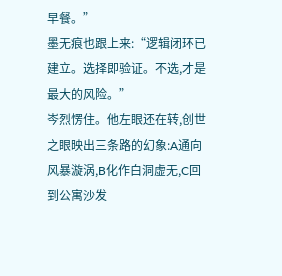早餐。”
墨无痕也跟上来:“逻辑闭环已建立。选择即验证。不选,才是最大的风险。”
岑烈愣住。他左眼还在转,创世之眼映出三条路的幻象:A通向风暴漩涡,B化作白洞虚无,C回到公寓沙发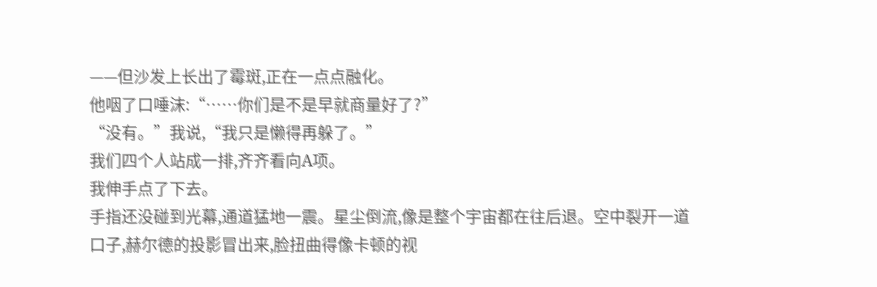——但沙发上长出了霉斑,正在一点点融化。
他咽了口唾沫:“……你们是不是早就商量好了?”
“没有。”我说,“我只是懒得再躲了。”
我们四个人站成一排,齐齐看向A项。
我伸手点了下去。
手指还没碰到光幕,通道猛地一震。星尘倒流,像是整个宇宙都在往后退。空中裂开一道口子,赫尔德的投影冒出来,脸扭曲得像卡顿的视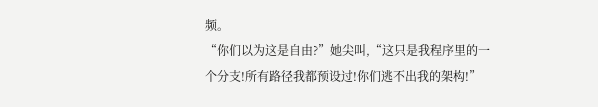频。
“你们以为这是自由?”她尖叫,“这只是我程序里的一个分支!所有路径我都预设过!你们逃不出我的架构!”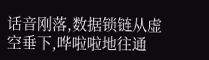话音刚落,数据锁链从虚空垂下,哗啦啦地往通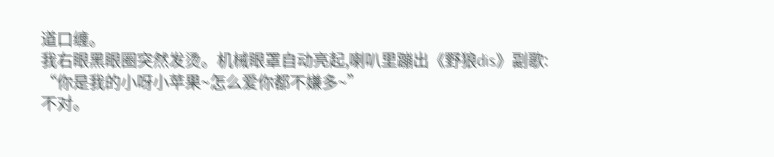道口缠。
我右眼黑眼圈突然发烫。机械眼罩自动亮起,喇叭里蹦出《野狼dis》副歌:
“你是我的小呀小苹果~怎么爱你都不嫌多~”
不对。